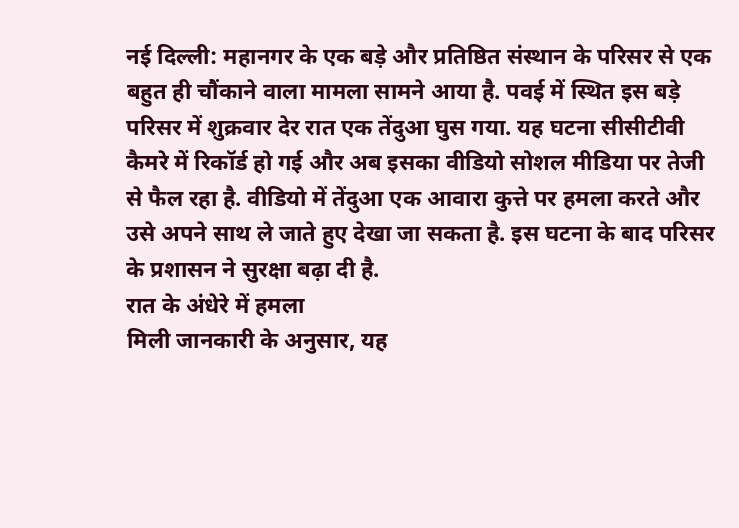नई दिल्ली: महानगर के एक बड़े और प्रतिष्ठित संस्थान के परिसर से एक बहुत ही चौंकाने वाला मामला सामने आया है. पवई में स्थित इस बड़े परिसर में शुक्रवार देर रात एक तेंदुआ घुस गया. यह घटना सीसीटीवी कैमरे में रिकॉर्ड हो गई और अब इसका वीडियो सोशल मीडिया पर तेजी से फैल रहा है. वीडियो में तेंदुआ एक आवारा कुत्ते पर हमला करते और उसे अपने साथ ले जाते हुए देखा जा सकता है. इस घटना के बाद परिसर के प्रशासन ने सुरक्षा बढ़ा दी है.
रात के अंधेरे में हमला
मिली जानकारी के अनुसार, यह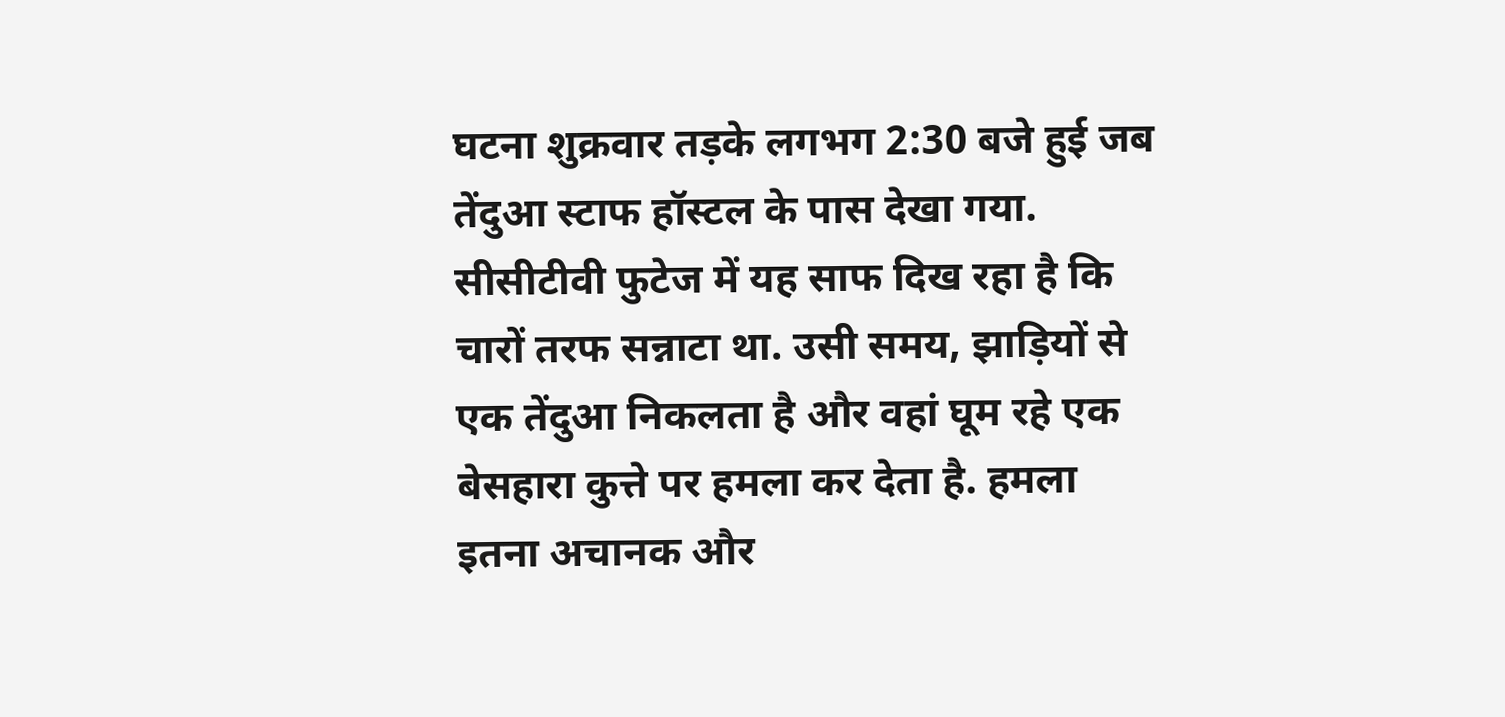घटना शुक्रवार तड़के लगभग 2:30 बजे हुई जब तेंदुआ स्टाफ हॉस्टल के पास देखा गया. सीसीटीवी फुटेज में यह साफ दिख रहा है कि चारों तरफ सन्नाटा था. उसी समय, झाड़ियों से एक तेंदुआ निकलता है और वहां घूम रहे एक बेसहारा कुत्ते पर हमला कर देता है. हमला इतना अचानक और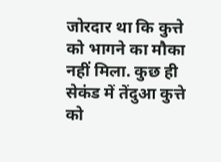जोरदार था कि कुत्ते को भागने का मौका नहीं मिला. कुछ ही सेकंड में तेंदुआ कुत्ते को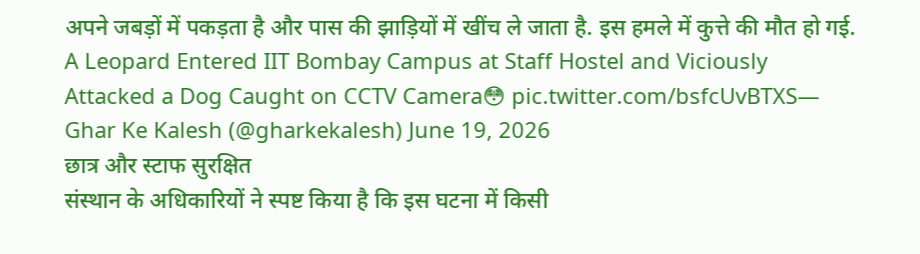अपने जबड़ों में पकड़ता है और पास की झाड़ियों में खींच ले जाता है. इस हमले में कुत्ते की मौत हो गई.
A Leopard Entered IIT Bombay Campus at Staff Hostel and Viciously Attacked a Dog Caught on CCTV Camera😳 pic.twitter.com/bsfcUvBTXS— Ghar Ke Kalesh (@gharkekalesh) June 19, 2026
छात्र और स्टाफ सुरक्षित
संस्थान के अधिकारियों ने स्पष्ट किया है कि इस घटना में किसी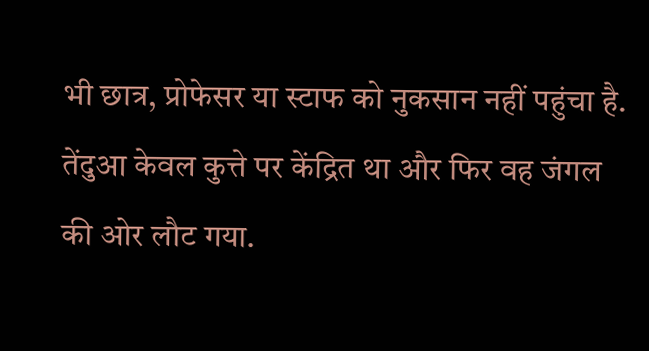भी छात्र, प्रोफेसर या स्टाफ को नुकसान नहीं पहुंचा है. तेंदुआ केवल कुत्ते पर केंद्रित था और फिर वह जंगल की ओर लौट गया.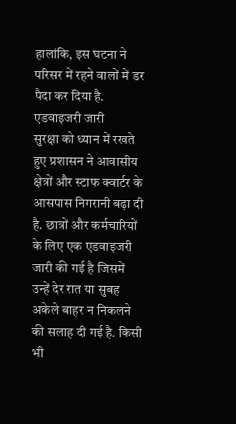हालांकि, इस घटना ने परिसर में रहने वालों में डर पैदा कर दिया है.
एडवाइजरी जारी
सुरक्षा को ध्यान में रखते हुए प्रशासन ने आवासीय क्षेत्रों और स्टाफ क्वार्टर के आसपास निगरानी बढ़ा दी है. छात्रों और कर्मचारियों के लिए एक एडवाइजरी जारी की गई है जिसमें उन्हें देर रात या सुबह अकेले बाहर न निकलने की सलाह दी गई है. किसी भी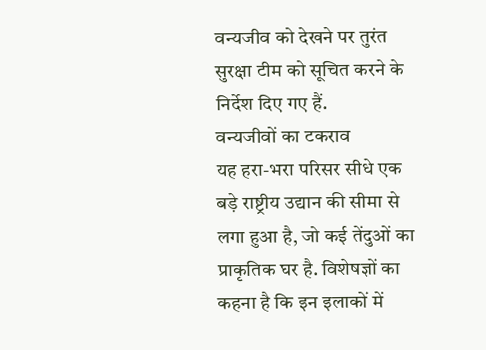वन्यजीव को देखने पर तुरंत सुरक्षा टीम को सूचित करने के निर्देश दिए गए हैं.
वन्यजीवों का टकराव
यह हरा-भरा परिसर सीधे एक बड़े राष्ट्रीय उद्यान की सीमा से लगा हुआ है, जो कई तेंदुओं का प्राकृतिक घर है. विशेषज्ञों का कहना है कि इन इलाकों में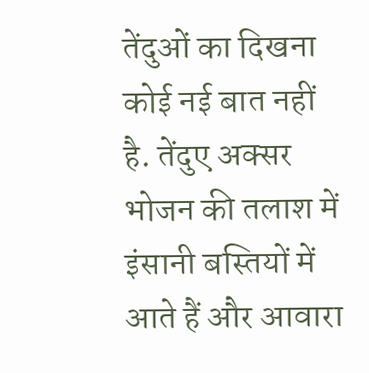तेंदुओं का दिखना कोई नई बात नहीं है. तेंदुए अक्सर भोजन की तलाश में इंसानी बस्तियों में आते हैं और आवारा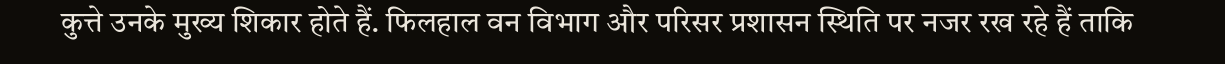कुत्ते उनके मुख्य शिकार होते हैं. फिलहाल वन विभाग और परिसर प्रशासन स्थिति पर नजर रख रहे हैं ताकि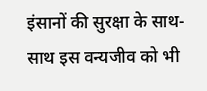इंसानों की सुरक्षा के साथ-साथ इस वन्यजीव को भी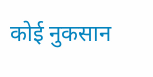कोई नुकसान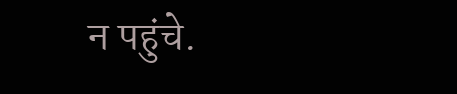न पहुंचे.